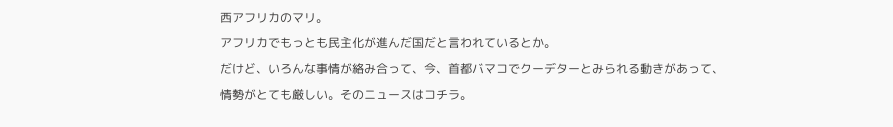西アフリカのマリ。
アフリカでもっとも民主化が進んだ国だと言われているとか。
だけど、いろんな事情が絡み合って、今、首都バマコでクーデターとみられる動きがあって、
情勢がとても厳しい。そのニュースはコチラ。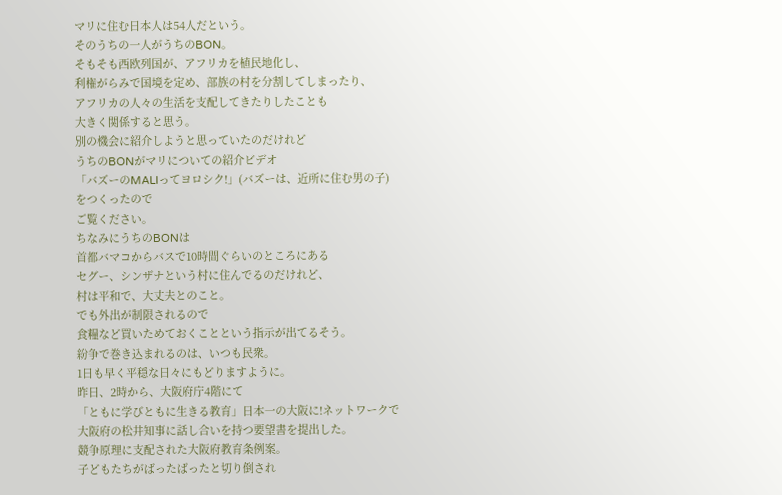マリに住む日本人は54人だという。
そのうちの一人がうちのBON。
そもそも西欧列国が、アフリカを植民地化し、
利権がらみで国境を定め、部族の村を分割してしまったり、
アフリカの人々の生活を支配してきたりしたことも
大きく関係すると思う。
別の機会に紹介しようと思っていたのだけれど
うちのBONがマリについての紹介ビデオ
「バズーのMALIってヨロシク!」(バズーは、近所に住む男の子)
をつくったので
ご覧ください。
ちなみにうちのBONは
首都バマコからバスで10時間ぐらいのところにある
セグー、シンザナという村に住んでるのだけれど、
村は平和で、大丈夫とのこと。
でも外出が制限されるので
食糧など買いためておくことという指示が出てるそう。
紛争で巻き込まれるのは、いつも民衆。
1日も早く平穏な日々にもどりますように。
昨日、2時から、大阪府庁4階にて
「ともに学びともに生きる教育」日本一の大阪に!ネットワークで
大阪府の松井知事に話し合いを持つ要望書を提出した。
競争原理に支配された大阪府教育条例案。
子どもたちがばったばったと切り倒され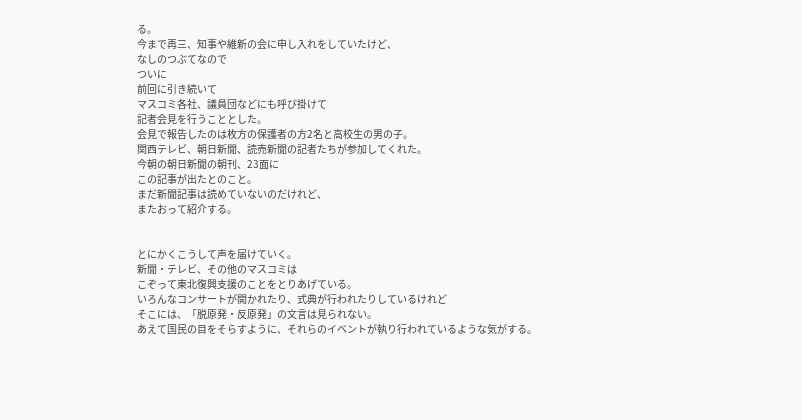る。
今まで再三、知事や維新の会に申し入れをしていたけど、
なしのつぶてなので
ついに
前回に引き続いて
マスコミ各社、議員団などにも呼び掛けて
記者会見を行うこととした。
会見で報告したのは枚方の保護者の方2名と高校生の男の子。
関西テレビ、朝日新聞、読売新聞の記者たちが参加してくれた。
今朝の朝日新聞の朝刊、23面に
この記事が出たとのこと。
まだ新聞記事は読めていないのだけれど、
またおって紹介する。


とにかくこうして声を届けていく。
新聞・テレビ、その他のマスコミは
こぞって東北復興支援のことをとりあげている。
いろんなコンサートが開かれたり、式典が行われたりしているけれど
そこには、「脱原発・反原発」の文言は見られない。
あえて国民の目をそらすように、それらのイベントが執り行われているような気がする。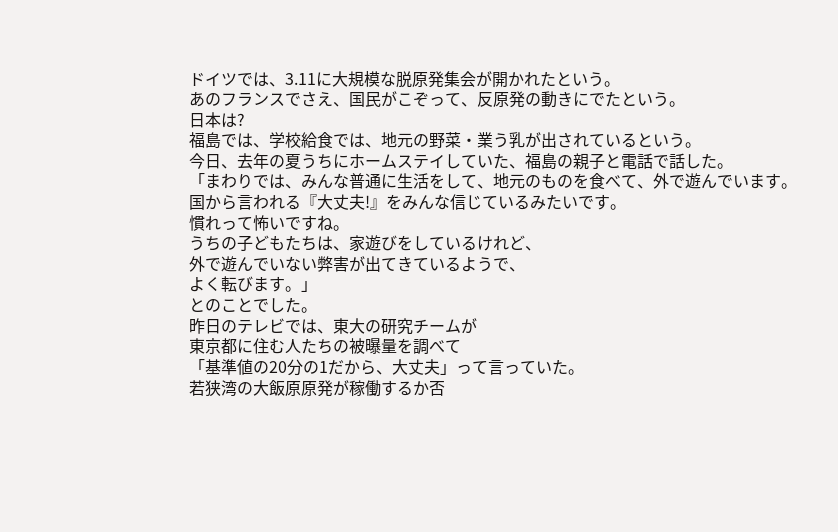ドイツでは、3.11に大規模な脱原発集会が開かれたという。
あのフランスでさえ、国民がこぞって、反原発の動きにでたという。
日本は?
福島では、学校給食では、地元の野菜・業う乳が出されているという。
今日、去年の夏うちにホームステイしていた、福島の親子と電話で話した。
「まわりでは、みんな普通に生活をして、地元のものを食べて、外で遊んでいます。
国から言われる『大丈夫!』をみんな信じているみたいです。
慣れって怖いですね。
うちの子どもたちは、家遊びをしているけれど、
外で遊んでいない弊害が出てきているようで、
よく転びます。」
とのことでした。
昨日のテレビでは、東大の研究チームが
東京都に住む人たちの被曝量を調べて
「基準値の20分の1だから、大丈夫」って言っていた。
若狭湾の大飯原原発が稼働するか否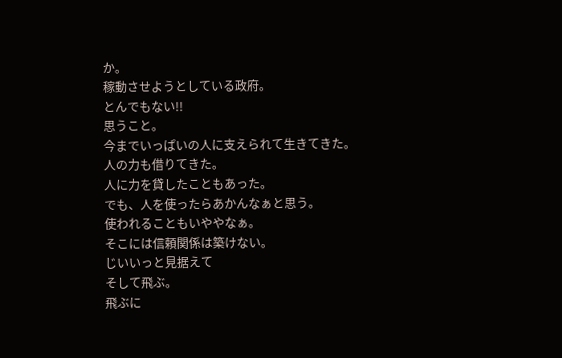か。
稼動させようとしている政府。
とんでもない!!
思うこと。
今までいっぱいの人に支えられて生きてきた。
人の力も借りてきた。
人に力を貸したこともあった。
でも、人を使ったらあかんなぁと思う。
使われることもいややなぁ。
そこには信頼関係は築けない。
じいいっと見据えて
そして飛ぶ。
飛ぶに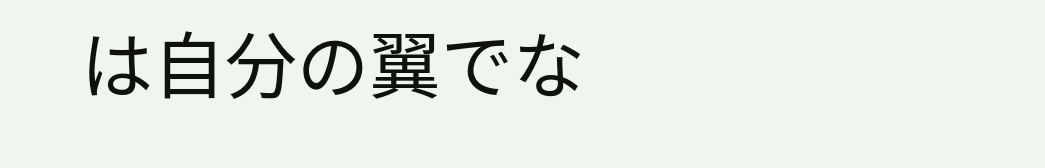は自分の翼でな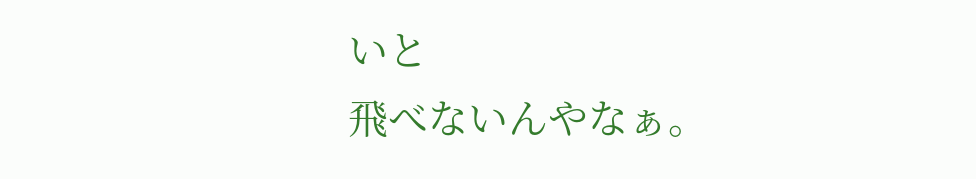いと
飛べないんやなぁ。